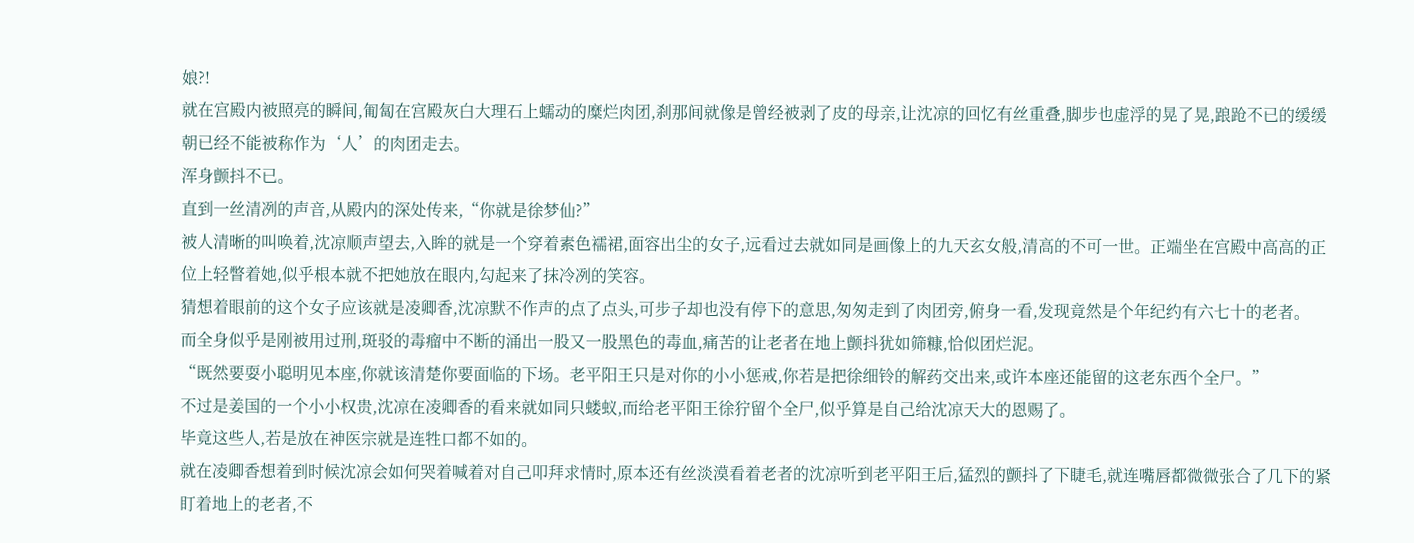娘?!
就在宫殿内被照亮的瞬间,匍匐在宫殿灰白大理石上蠕动的糜烂肉团,刹那间就像是曾经被剥了皮的母亲,让沈凉的回忆有丝重叠,脚步也虚浮的晃了晃,踉跄不已的缓缓朝已经不能被称作为‘人’的肉团走去。
浑身颤抖不已。
直到一丝清冽的声音,从殿内的深处传来,“你就是徐梦仙?”
被人清晰的叫唤着,沈凉顺声望去,入眸的就是一个穿着素色襦裙,面容出尘的女子,远看过去就如同是画像上的九天玄女般,清高的不可一世。正端坐在宫殿中高高的正位上轻瞥着她,似乎根本就不把她放在眼内,勾起来了抹冷冽的笑容。
猜想着眼前的这个女子应该就是凌卿香,沈凉默不作声的点了点头,可步子却也没有停下的意思,匆匆走到了肉团旁,俯身一看,发现竟然是个年纪约有六七十的老者。
而全身似乎是刚被用过刑,斑驳的毒瘤中不断的涌出一股又一股黑色的毒血,痛苦的让老者在地上颤抖犹如筛糠,恰似团烂泥。
“既然要耍小聪明见本座,你就该清楚你要面临的下场。老平阳王只是对你的小小惩戒,你若是把徐细铃的解药交出来,或许本座还能留的这老东西个全尸。”
不过是姜国的一个小小权贵,沈凉在凌卿香的看来就如同只蝼蚁,而给老平阳王徐狞留个全尸,似乎算是自己给沈凉天大的恩赐了。
毕竟这些人,若是放在神医宗就是连牲口都不如的。
就在凌卿香想着到时候沈凉会如何哭着喊着对自己叩拜求情时,原本还有丝淡漠看着老者的沈凉听到老平阳王后,猛烈的颤抖了下睫毛,就连嘴唇都微微张合了几下的紧盯着地上的老者,不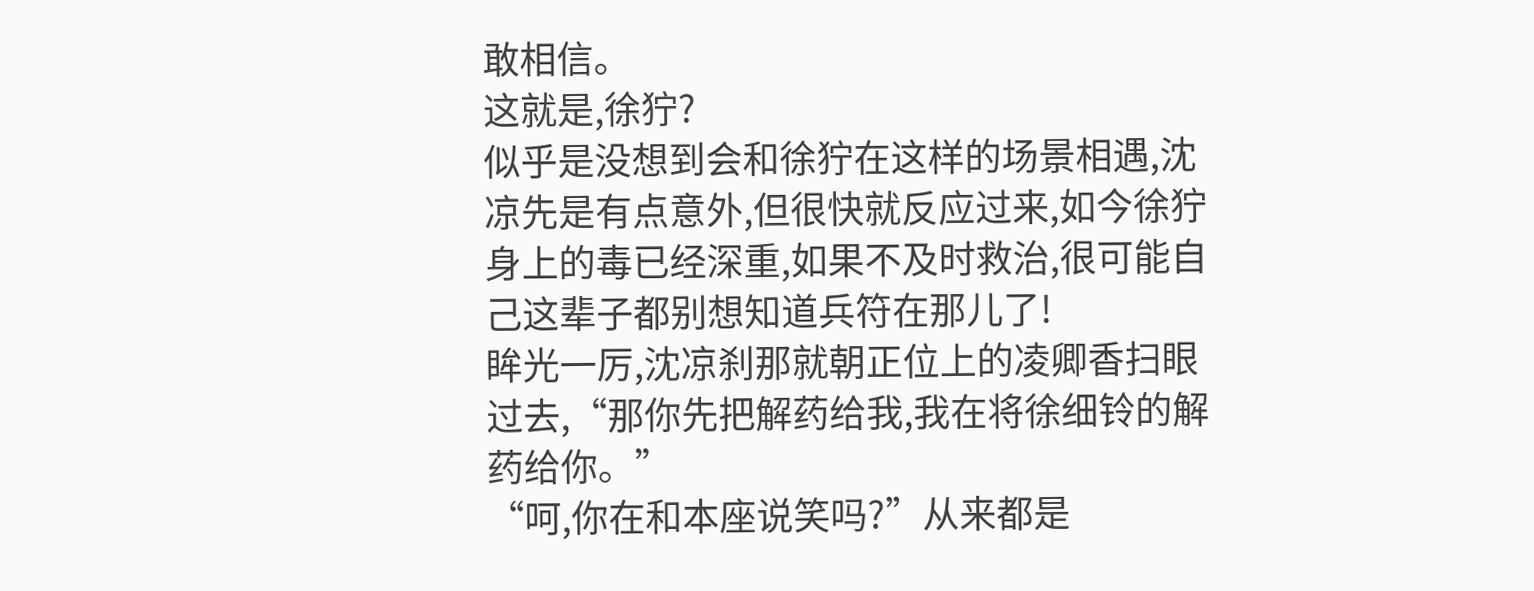敢相信。
这就是,徐狞?
似乎是没想到会和徐狞在这样的场景相遇,沈凉先是有点意外,但很快就反应过来,如今徐狞身上的毒已经深重,如果不及时救治,很可能自己这辈子都别想知道兵符在那儿了!
眸光一厉,沈凉刹那就朝正位上的凌卿香扫眼过去,“那你先把解药给我,我在将徐细铃的解药给你。”
“呵,你在和本座说笑吗?”从来都是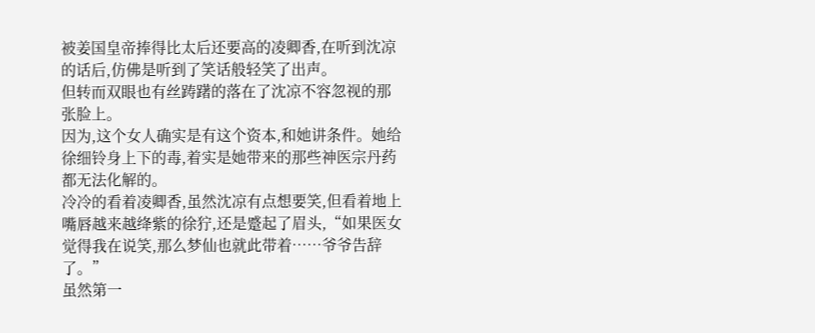被姜国皇帝捧得比太后还要高的凌卿香,在听到沈凉的话后,仿佛是听到了笑话般轻笑了出声。
但转而双眼也有丝踌躇的落在了沈凉不容忽视的那张脸上。
因为,这个女人确实是有这个资本,和她讲条件。她给徐细铃身上下的毒,着实是她带来的那些神医宗丹药都无法化解的。
冷冷的看着凌卿香,虽然沈凉有点想要笑,但看着地上嘴唇越来越绛紫的徐狞,还是蹙起了眉头,“如果医女觉得我在说笑,那么梦仙也就此带着……爷爷告辞了。”
虽然第一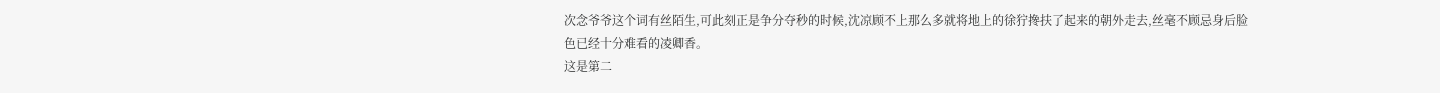次念爷爷这个词有丝陌生,可此刻正是争分夺秒的时候,沈凉顾不上那么多就将地上的徐狞搀扶了起来的朝外走去,丝毫不顾忌身后脸色已经十分难看的凌卿香。
这是第二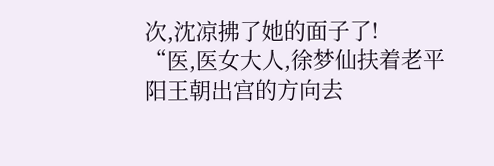次,沈凉拂了她的面子了!
“医,医女大人,徐梦仙扶着老平阳王朝出宫的方向去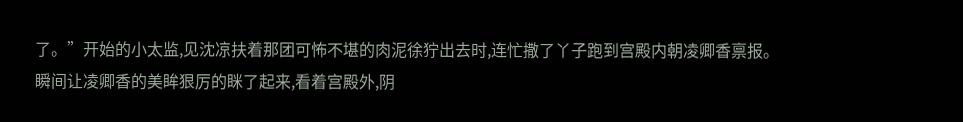了。”开始的小太监,见沈凉扶着那团可怖不堪的肉泥徐狞出去时,连忙撒了丫子跑到宫殿内朝凌卿香禀报。
瞬间让凌卿香的美眸狠厉的眯了起来,看着宫殿外,阴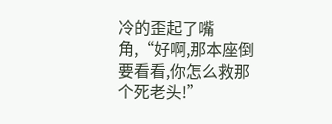冷的歪起了嘴角,“好啊,那本座倒要看看,你怎么救那个死老头!”